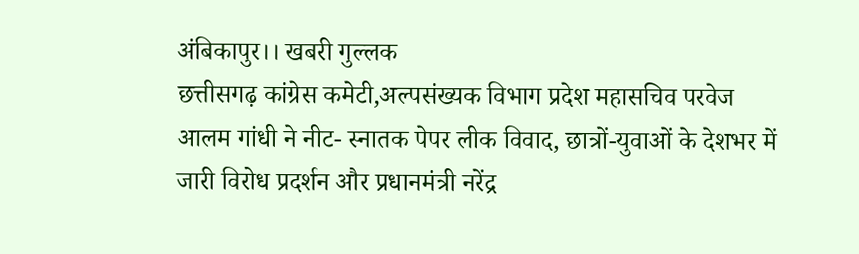अंबिकापुर।। खबरी गुल्लक
छत्तीसगढ़ कांग्रेस कमेटी,अल्पसंख्यक विभाग प्रदेश महासचिव परवेज आलम गांधी ने नीट- स्नातक पेपर लीक विवाद, छात्रों-युवाओं के देशभर में जारी विरोध प्रदर्शन और प्रधानमंत्री नरेंद्र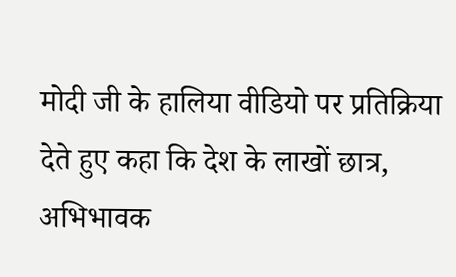मोदी जी के हालिया वीडियो पर प्रतिक्रिया देते हुए कहा कि देश के लाखों छात्र, अभिभावक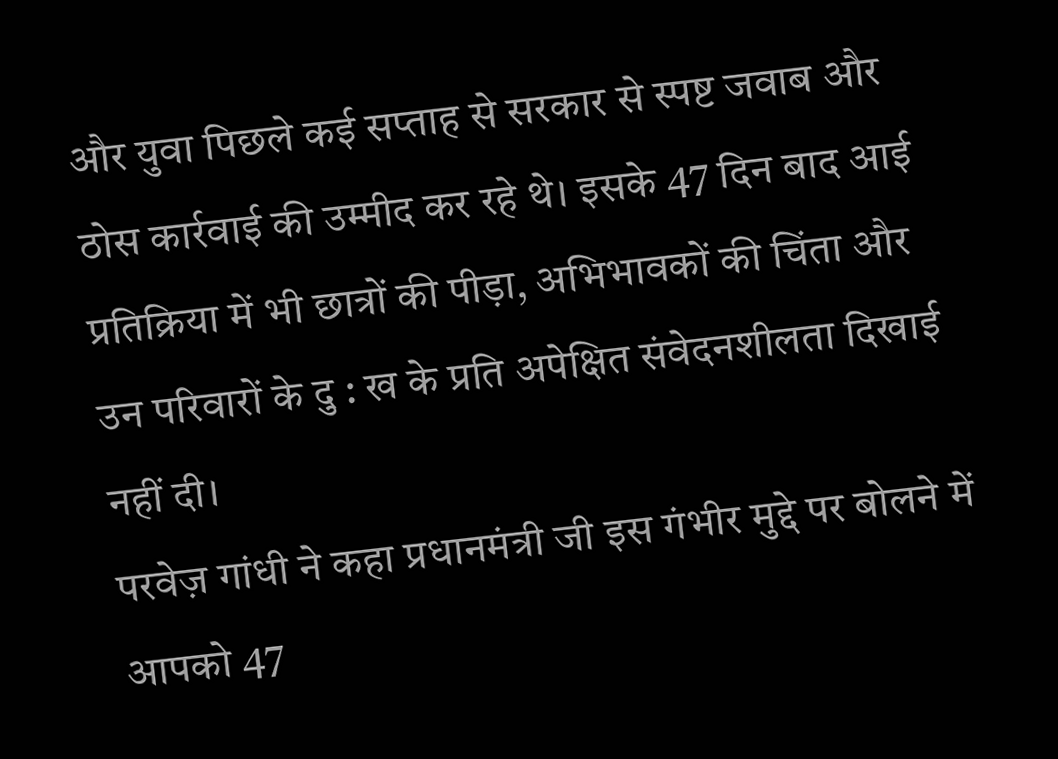और युवा पिछले कई सप्ताह से सरकार से स्पष्ट जवाब और ठोस कार्रवाई की उम्मीद कर रहे थे। इसके 47 दिन बाद आई प्रतिक्रिया में भी छात्रों की पीड़ा, अभिभावकों की चिंता और उन परिवारों के दु : ख के प्रति अपेक्षित संवेदनशीलता दिखाई नहीं दी।
परवेज़ गांधी ने कहा प्रधानमंत्री जी इस गंभीर मुद्दे पर बोलने में आपको 47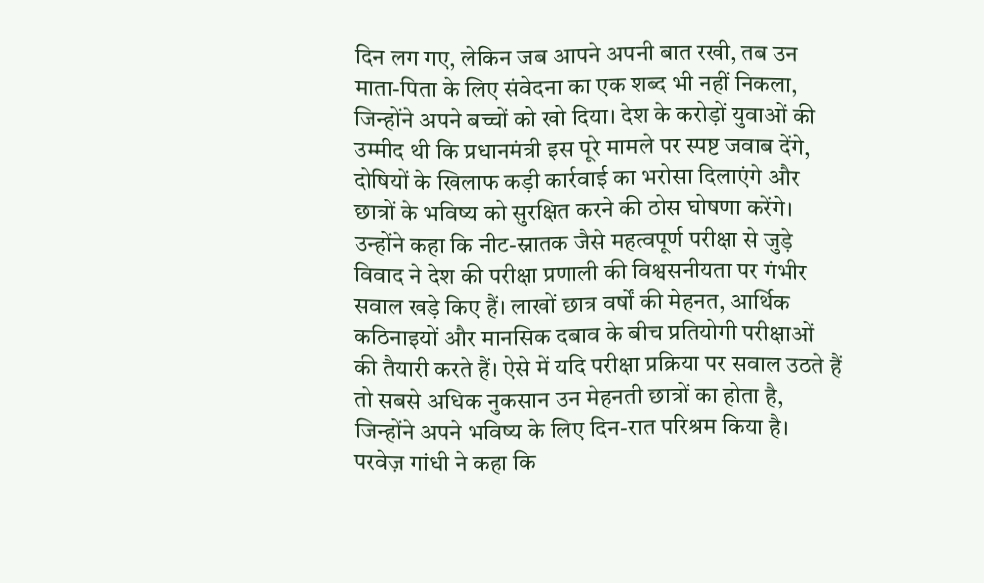दिन लग गए, लेकिन जब आपने अपनी बात रखी, तब उन माता-पिता के लिए संवेदना का एक शब्द भी नहीं निकला, जिन्होंने अपने बच्चों को खो दिया। देश के करोड़ों युवाओं की उम्मीद थी कि प्रधानमंत्री इस पूरे मामले पर स्पष्ट जवाब देंगे, दोषियों के खिलाफ कड़ी कार्रवाई का भरोसा दिलाएंगे और छात्रों के भविष्य को सुरक्षित करने की ठोस घोषणा करेंगे। उन्होंने कहा कि नीट-स्नातक जैसे महत्वपूर्ण परीक्षा से जुड़े विवाद ने देश की परीक्षा प्रणाली की विश्वसनीयता पर गंभीर सवाल खड़े किए हैं। लाखों छात्र वर्षों की मेहनत, आर्थिक कठिनाइयों और मानसिक दबाव के बीच प्रतियोगी परीक्षाओं की तैयारी करते हैं। ऐसे में यदि परीक्षा प्रक्रिया पर सवाल उठते हैं तो सबसे अधिक नुकसान उन मेहनती छात्रों का होता है, जिन्होंने अपने भविष्य के लिए दिन-रात परिश्रम किया है।
परवेज़ गांधी ने कहा कि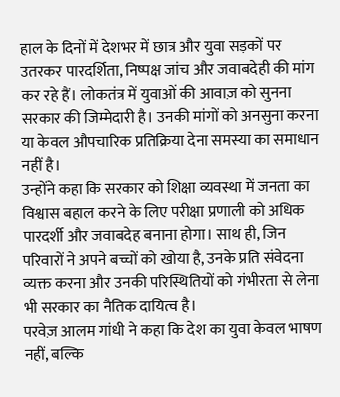हाल के दिनों में देशभर में छात्र और युवा सड़कों पर उतरकर पारदर्शिता, निष्पक्ष जांच और जवाबदेही की मांग कर रहे हैं। लोकतंत्र में युवाओं की आवाज़ को सुनना सरकार की जिम्मेदारी है। उनकी मांगों को अनसुना करना या केवल औपचारिक प्रतिक्रिया देना समस्या का समाधान नहीं है।
उन्होंने कहा कि सरकार को शिक्षा व्यवस्था में जनता का विश्वास बहाल करने के लिए परीक्षा प्रणाली को अधिक पारदर्शी और जवाबदेह बनाना होगा। साथ ही, जिन परिवारों ने अपने बच्चों को खोया है, उनके प्रति संवेदना व्यक्त करना और उनकी परिस्थितियों को गंभीरता से लेना भी सरकार का नैतिक दायित्व है।
परवेज़ आलम गांधी ने कहा कि देश का युवा केवल भाषण नहीं, बल्कि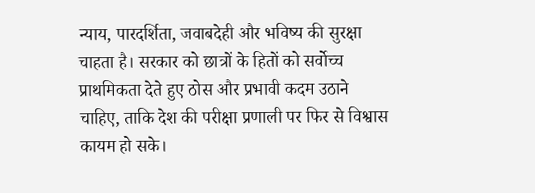न्याय, पारदर्शिता, जवाबदेही और भविष्य की सुरक्षा चाहता है। सरकार को छात्रों के हितों को सर्वोच्च प्राथमिकता देते हुए ठोस और प्रभावी कदम उठाने चाहिए, ताकि देश की परीक्षा प्रणाली पर फिर से विश्वास कायम हो सके।